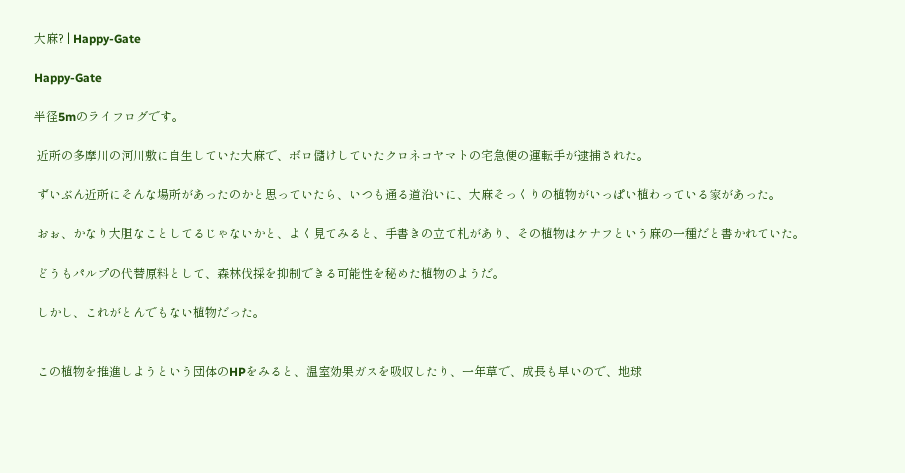大麻? | Happy-Gate

Happy-Gate

半径5mのライフログです。

 近所の多摩川の河川敷に自生していた大麻で、ボロ儲けしていたクロネコヤマトの宅急便の運転手が逮捕された。

 ずいぶん近所にそんな場所があったのかと思っていたら、いつも通る道沿いに、大麻そっくりの植物がいっぱい植わっている家があった。

 おぉ、かなり大胆なことしてるじゃないかと、よく見てみると、手書きの立て札があり、その植物はケナフという麻の一種だと書かれていた。

 どうもパルプの代替原料として、森林伐採を抑制できる可能性を秘めた植物のようだ。

 しかし、これがとんでもない植物だった。


 この植物を推進しようという団体のHPをみると、温室効果ガスを吸収したり、一年草で、成長も早いので、地球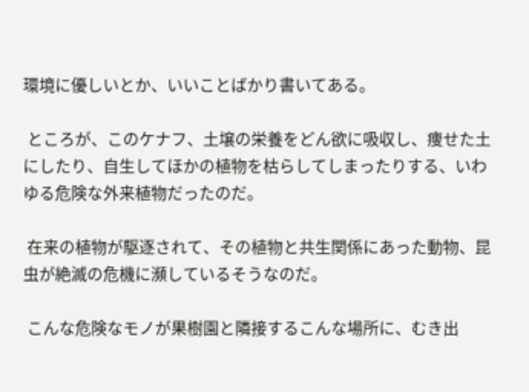環境に優しいとか、いいことばかり書いてある。

 ところが、このケナフ、土壌の栄養をどん欲に吸収し、痩せた土にしたり、自生してほかの植物を枯らしてしまったりする、いわゆる危険な外来植物だったのだ。

 在来の植物が駆逐されて、その植物と共生関係にあった動物、昆虫が絶滅の危機に瀕しているそうなのだ。

 こんな危険なモノが果樹園と隣接するこんな場所に、むき出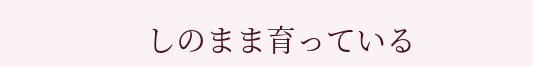しのまま育っている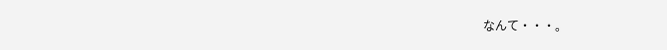なんて・・・。